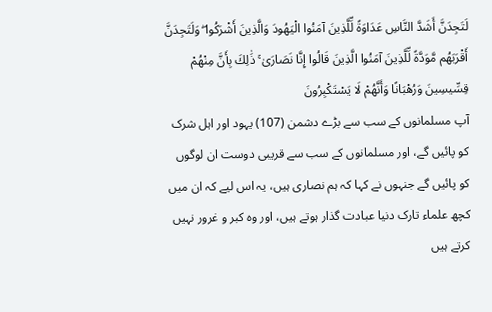لَتَجِدَنَّ أَشَدَّ النَّاسِ عَدَاوَةً لِّلَّذِينَ آمَنُوا الْيَهُودَ وَالَّذِينَ أَشْرَكُوا ۖ وَلَتَجِدَنَّ أَقْرَبَهُم مَّوَدَّةً لِّلَّذِينَ آمَنُوا الَّذِينَ قَالُوا إِنَّا نَصَارَىٰ ۚ ذَٰلِكَ بِأَنَّ مِنْهُمْ قِسِّيسِينَ وَرُهْبَانًا وَأَنَّهُمْ لَا يَسْتَكْبِرُونَ
آپ مسلمانوں کے سب سے بڑے دشمن (107) یہود اور اہل شرک کو پائیں گے، اور مسلمانوں کے سب سے قریبی دوست ان لوگوں کو پائیں گے جنہوں نے کہا کہ ہم نصاری ہیں، یہ اس لیے کہ ان میں کچھ علماء تارک دنیا عبادت گذار ہوتے ہیں، اور وہ کبر و غرور نہیں کرتے ہیں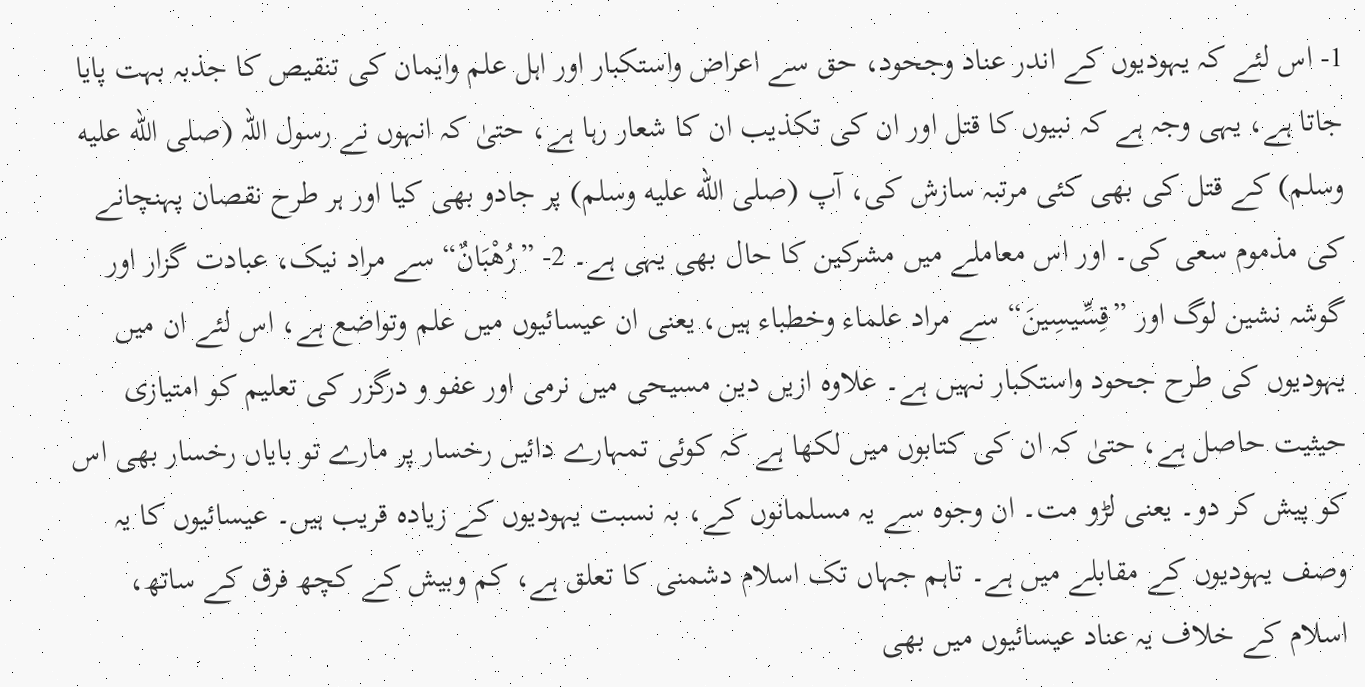1- اس لئے کہ یہودیوں کے اندر عناد وجحود، حق سے اعراض واستکبار اور اہل علم وایمان کی تنقیص کا جذبہ بہت پایا جاتا ہے، یہی وجہ ہے کہ نبیوں کا قتل اور ان کی تکذیب ان کا شعار رہا ہے، حتیٰ کہ انہوں نے رسول اللہ (صلى الله عليه وسلم) کے قتل کی بھی کئی مرتبہ سازش کی، آپ (صلى الله عليه وسلم) پر جادو بھی کیا اور ہر طرح نقصان پہنچانے کی مذموم سعی کی۔ اور اس معاملے میں مشرکین کا حال بھی یہی ہے۔ 2- ”رُهْبَانٌ“ سے مراد نیک، عبادت گزار اور گوشہ نشین لوگ اور ”قِسِّيسِينَ“ سے مراد علماء وخطباء ہیں، یعنی ان عیسائیوں میں علم وتواضع ہے، اس لئے ان میں یہودیوں کی طرح جحود واستکبار نہیں ہے۔ علاوہ ازیں دین مسیحی میں نرمی اور عفو و درگزر کی تعلیم کو امتیازی حیثیت حاصل ہے، حتیٰ کہ ان کی کتابوں میں لکھا ہے کہ کوئی تمہارے دائیں رخسار پر مارے تو بایاں رخسار بھی اس کو پیش کر دو۔ یعنی لڑو مت۔ ان وجوہ سے یہ مسلمانوں کے، بہ نسبت یہودیوں کے زیادہ قریب ہیں۔ عیسائیوں کا یہ وصف یہودیوں کے مقابلے میں ہے۔ تاہم جہاں تک اسلام دشمنی کا تعلق ہے، کم وبیش کے کچھ فرق کے ساتھ، اسلام کے خلاف یہ عناد عیسائیوں میں بھی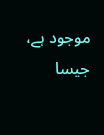موجود ہے، جیسا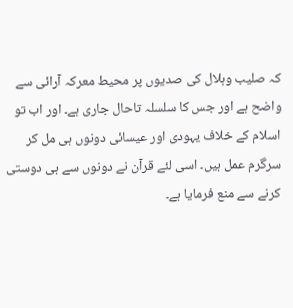کہ صلیب وہلال کی صدیوں پر محیط معرکہ آرائی سے واضح ہے اور جس کا سلسلہ تاحال جاری ہے۔ اور اب تو اسلام کے خلاف یہودی اور عیسائی دونوں ہی مل کر سرگرم عمل ہیں۔ اسی لئے قرآن نے دونوں سے ہی دوستی کرنے سے منع فرمایا ہے۔